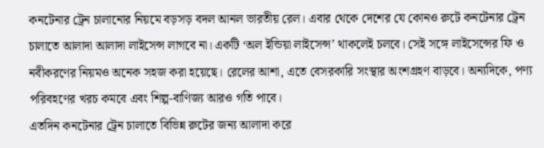কনটেনার ট্রেন চালানোর নিয়মে বড়সড় বদল আনল ভারতীয় রেল। এবার থেকে দেশের যে কোনও রুটে কনটেনার ট্রেন চালাতে আলাদা আলাদা লাইসেন্স লাগবে না। একটি ‘অল ইন্ডিয়া লাইসেন্স’ থাকলেই চলবে। সেই সঙ্গে লাইসেন্সের ফি ও নবীকরণের নিয়মও অনেক সহজ করা হয়েছে। রেলের আশা, এতে বেসরকারি সংস্থার অংশগ্রহণ বাড়বে। অন্যদিকে, পণ্য পরিবহণের খরচ কমবে এবং শিল্প-বাণিজ্য আরও গতি পাবে।
এতদিন কনটেনার ট্রেন চালাতে বিভিন্ন রুটের জন্য আলাদা করে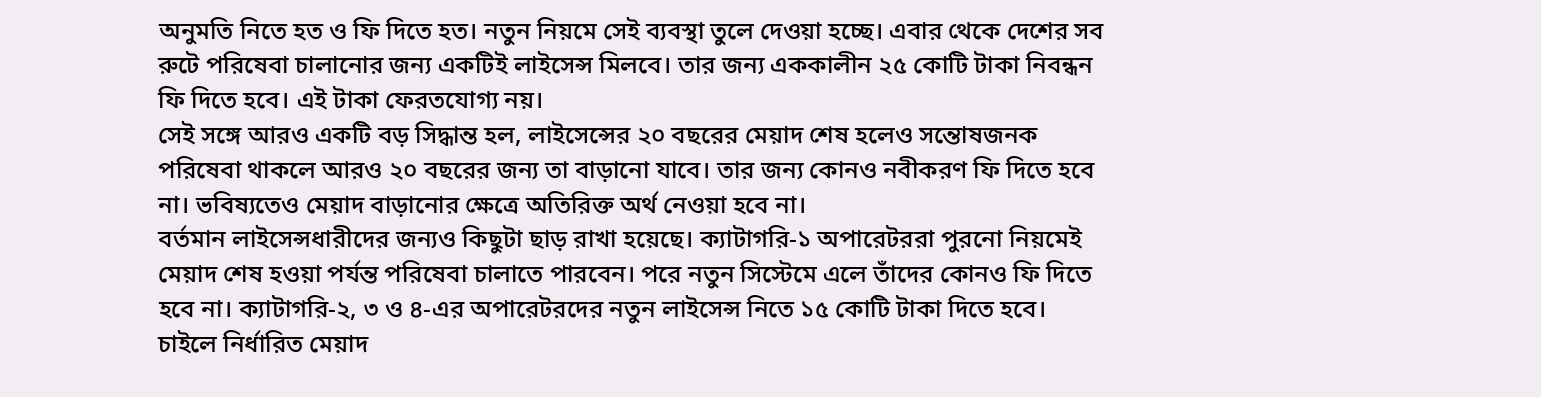অনুমতি নিতে হত ও ফি দিতে হত। নতুন নিয়মে সেই ব্যবস্থা তুলে দেওয়া হচ্ছে। এবার থেকে দেশের সব রুটে পরিষেবা চালানোর জন্য একটিই লাইসেন্স মিলবে। তার জন্য এককালীন ২৫ কোটি টাকা নিবন্ধন ফি দিতে হবে। এই টাকা ফেরতযোগ্য নয়।
সেই সঙ্গে আরও একটি বড় সিদ্ধান্ত হল, লাইসেন্সের ২০ বছরের মেয়াদ শেষ হলেও সন্তোষজনক পরিষেবা থাকলে আরও ২০ বছরের জন্য তা বাড়ানো যাবে। তার জন্য কোনও নবীকরণ ফি দিতে হবে না। ভবিষ্যতেও মেয়াদ বাড়ানোর ক্ষেত্রে অতিরিক্ত অর্থ নেওয়া হবে না।
বর্তমান লাইসেন্সধারীদের জন্যও কিছুটা ছাড় রাখা হয়েছে। ক্যাটাগরি-১ অপারেটররা পুরনো নিয়মেই মেয়াদ শেষ হওয়া পর্যন্ত পরিষেবা চালাতে পারবেন। পরে নতুন সিস্টেমে এলে তাঁদের কোনও ফি দিতে হবে না। ক্যাটাগরি-২, ৩ ও ৪-এর অপারেটরদের নতুন লাইসেন্স নিতে ১৫ কোটি টাকা দিতে হবে। চাইলে নির্ধারিত মেয়াদ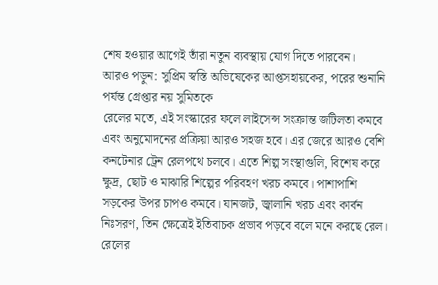শেষ হওয়ার আগেই তাঁরা নতুন ব্যবস্থায় যোগ দিতে পারবেন।
আরও পড়ুন: সুপ্রিম স্বস্তি অভিষেকের আপ্তসহায়কের, পরের শুনানি পর্যন্ত গ্রেপ্তার নয় সুমিতকে
রেলের মতে, এই সংস্কারের ফলে লাইসেন্স সংক্রান্ত জটিলতা কমবে এবং অনুমোদনের প্রক্রিয়া আরও সহজ হবে। এর জেরে আরও বেশি কনটেনার ট্রেন রেলপথে চলবে। এতে শিল্প সংস্থাগুলি, বিশেষ করে ক্ষুদ্র, ছোট ও মাঝারি শিল্পের পরিবহণ খরচ কমবে। পাশাপাশি সড়কের উপর চাপও কমবে। যানজট, জ্বালানি খরচ এবং কার্বন নিঃসরণ, তিন ক্ষেত্রেই ইতিবাচক প্রভাব পড়বে বলে মনে করছে রেল। রেলের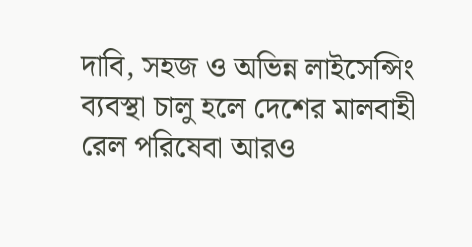দাবি, সহজ ও অভিন্ন লাইসেন্সিং ব্যবস্থা চালু হলে দেশের মালবাহী রেল পরিষেবা আরও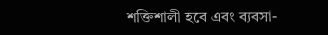শক্তিশালী হবে এবং ব্যবসা-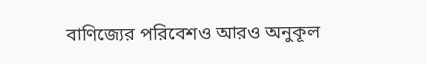বাণিজ্যের পরিবেশও আরও অনুকূল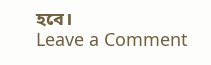হবে।
Leave a Comment